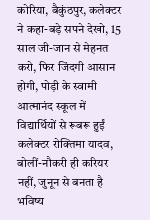कोरिया, बैकुंठपुर, कलेक्टर ने कहा-बड़े सपने देखो, 15 साल जी-जान से मेहनत करो, फिर जिंदगी आसान होगी, पोड़ी के स्वामी आत्मानंद स्कूल में विद्यार्थियों से रूबरू हुईं कलेक्टर रोक्तिमा यादव, बोलीं-नौकरी ही करियर नहीं, जुनून से बनता है भविष्य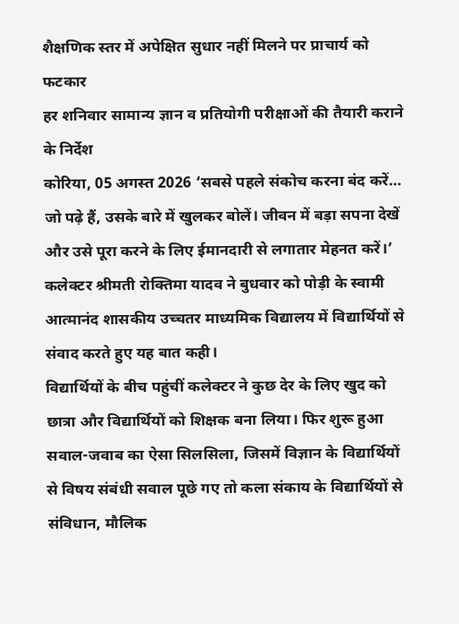शैक्षणिक स्तर में अपेक्षित सुधार नहीं मिलने पर प्राचार्य को फटकार
हर शनिवार सामान्य ज्ञान व प्रतियोगी परीक्षाओं की तैयारी कराने के निर्देश
कोरिया, 05 अगस्त 2026 ‘सबसे पहले संकोच करना बंद करें… जो पढ़े हैं, उसके बारे में खुलकर बोलें। जीवन में बड़ा सपना देखें और उसे पूरा करने के लिए ईमानदारी से लगातार मेहनत करें।’ कलेक्टर श्रीमती रोक्तिमा यादव ने बुधवार को पोड़ी के स्वामी आत्मानंद शासकीय उच्चतर माध्यमिक विद्यालय में विद्यार्थियों से संवाद करते हुए यह बात कही।
विद्यार्थियों के बीच पहुंचीं कलेक्टर ने कुछ देर के लिए खुद को छात्रा और विद्यार्थियों को शिक्षक बना लिया। फिर शुरू हुआ सवाल-जवाब का ऐसा सिलसिला, जिसमें विज्ञान के विद्यार्थियों से विषय संबंधी सवाल पूछे गए तो कला संकाय के विद्यार्थियों से संविधान, मौलिक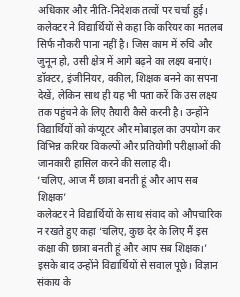अधिकार और नीति-निदेशक तत्वों पर चर्चा हुई।
कलेक्टर ने विद्यार्थियों से कहा कि करियर का मतलब सिर्फ नौकरी पाना नहीं है। जिस काम में रुचि और जुनून हो, उसी क्षेत्र में आगे बढ़ने का लक्ष्य बनाएं। डॉक्टर, इंजीनियर, वकील, शिक्षक बनने का सपना देखें, लेकिन साथ ही यह भी पता करें कि उस लक्ष्य तक पहुंचने के लिए तैयारी कैसे करनी है। उन्होंने विद्यार्थियों को कंप्यूटर और मोबाइल का उपयोग कर विभिन्न करियर विकल्पों और प्रतियोगी परीक्षाओं की जानकारी हासिल करने की सलाह दी।
‘चलिए, आज मैं छात्रा बनती हूं और आप सब शिक्षक’
कलेक्टर ने विद्यार्थियों के साथ संवाद को औपचारिक न रखते हुए कहा ‘चलिए, कुछ देर के लिए मैं इस कक्षा की छात्रा बनती हूं और आप सब शिक्षक।’ इसके बाद उन्होंने विद्यार्थियों से सवाल पूछे। विज्ञान संकाय के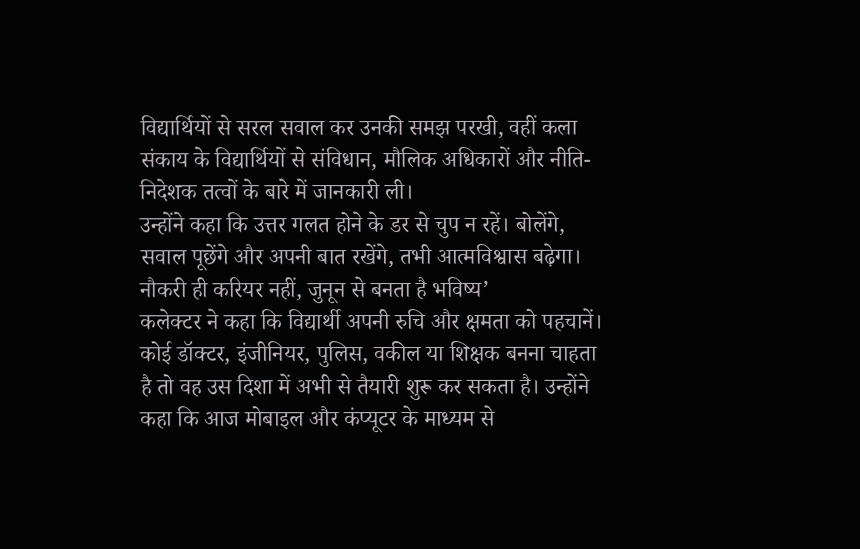विद्यार्थियों से सरल सवाल कर उनकी समझ परखी, वहीं कला संकाय के विद्यार्थियों से संविधान, मौलिक अधिकारों और नीति-निदेशक तत्वों के बारे में जानकारी ली।
उन्होंने कहा कि उत्तर गलत होने के डर से चुप न रहें। बोलेंगे, सवाल पूछेंगे और अपनी बात रखेंगे, तभी आत्मविश्वास बढ़ेगा।
नौकरी ही करियर नहीं, जुनून से बनता है भविष्य’
कलेक्टर ने कहा कि विद्यार्थी अपनी रुचि और क्षमता को पहचानें। कोई डॉक्टर, इंजीनियर, पुलिस, वकील या शिक्षक बनना चाहता है तो वह उस दिशा में अभी से तैयारी शुरू कर सकता है। उन्होंने कहा कि आज मोबाइल और कंप्यूटर के माध्यम से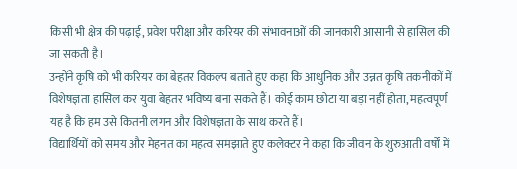किसी भी क्षेत्र की पढ़ाई, प्रवेश परीक्षा और करियर की संभावनाओं की जानकारी आसानी से हासिल की जा सकती है।
उन्होंने कृषि को भी करियर का बेहतर विकल्प बताते हुए कहा कि आधुनिक और उन्नत कृषि तकनीकों में विशेषज्ञता हासिल कर युवा बेहतर भविष्य बना सकते हैं। कोई काम छोटा या बड़ा नहीं होता, महत्वपूर्ण यह है कि हम उसे कितनी लगन और विशेषज्ञता के साथ करते हैं।
विद्यार्थियों को समय और मेहनत का महत्व समझाते हुए कलेक्टर ने कहा कि जीवन के शुरुआती वर्षों में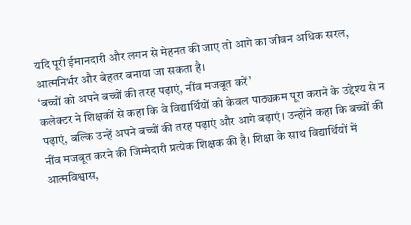यदि पूरी ईमानदारी और लगन से मेहनत की जाए तो आगे का जीवन अधिक सरल, आत्मनिर्भर और बेहतर बनाया जा सकता है।
‘बच्चों को अपने बच्चों की तरह पढ़ाएं, नींव मजबूत करें’
कलेक्टर ने शिक्षकों से कहा कि वे विद्यार्थियों को केवल पाठ्यक्रम पूरा कराने के उद्देश्य से न पढ़ाएं, बल्कि उन्हें अपने बच्चों की तरह पढ़ाएं और आगे बढ़ाएं। उन्होंने कहा कि बच्चों की नींव मजबूत करने की जिम्मेदारी प्रत्येक शिक्षक की है। शिक्षा के साथ विद्यार्थियों में आत्मविश्वास,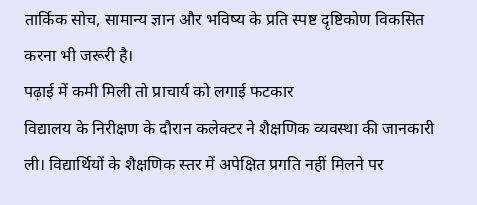तार्किक सोच, सामान्य ज्ञान और भविष्य के प्रति स्पष्ट दृष्टिकोण विकसित करना भी जरूरी है।
पढ़ाई में कमी मिली तो प्राचार्य को लगाई फटकार
विद्यालय के निरीक्षण के दौरान कलेक्टर ने शैक्षणिक व्यवस्था की जानकारी ली। विद्यार्थियों के शैक्षणिक स्तर में अपेक्षित प्रगति नहीं मिलने पर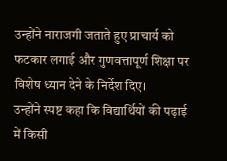उन्होंने नाराजगी जताते हुए प्राचार्य को फटकार लगाई और गुणवत्तापूर्ण शिक्षा पर विशेष ध्यान देने के निर्देश दिए।
उन्होंने स्पष्ट कहा कि विद्यार्थियों की पढ़ाई में किसी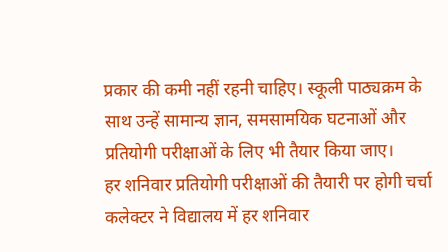प्रकार की कमी नहीं रहनी चाहिए। स्कूली पाठ्यक्रम के साथ उन्हें सामान्य ज्ञान, समसामयिक घटनाओं और प्रतियोगी परीक्षाओं के लिए भी तैयार किया जाए।
हर शनिवार प्रतियोगी परीक्षाओं की तैयारी पर होगी चर्चा
कलेक्टर ने विद्यालय में हर शनिवार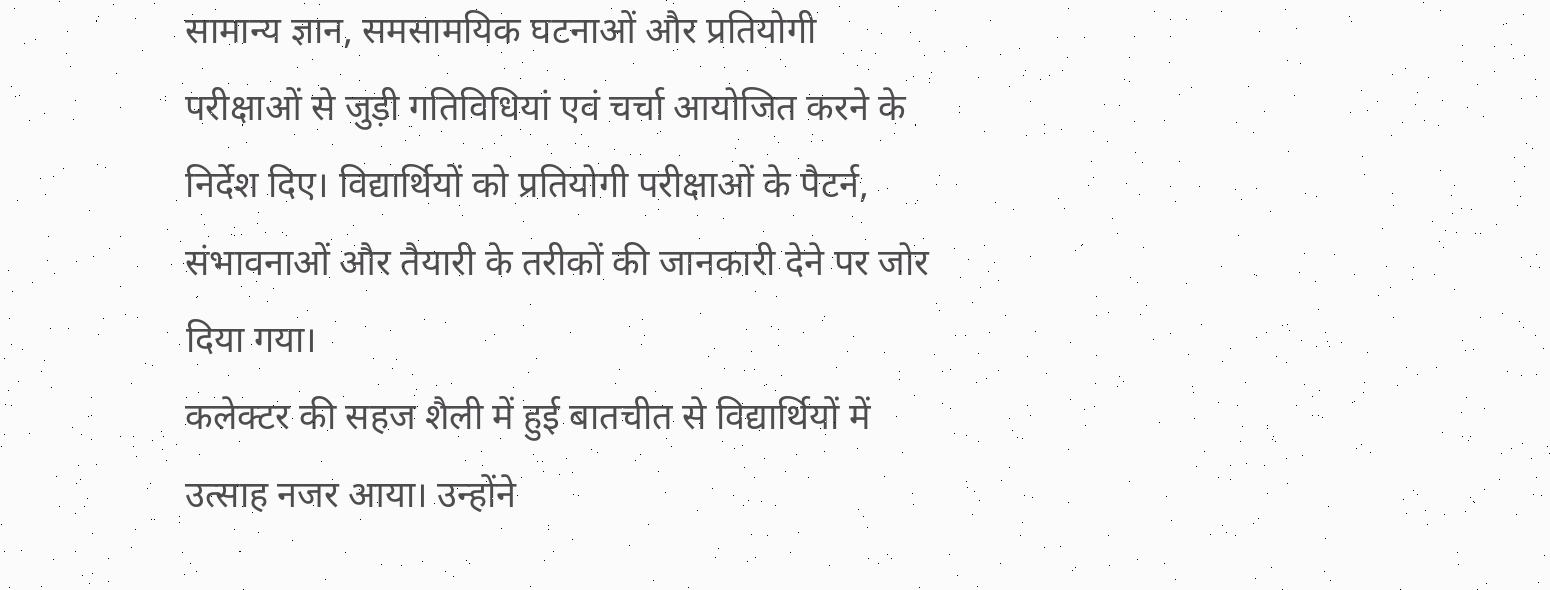सामान्य ज्ञान, समसामयिक घटनाओं और प्रतियोगी परीक्षाओं से जुड़ी गतिविधियां एवं चर्चा आयोजित करने के निर्देश दिए। विद्यार्थियों को प्रतियोगी परीक्षाओं के पैटर्न, संभावनाओं और तैयारी के तरीकों की जानकारी देने पर जोर दिया गया।
कलेक्टर की सहज शैली में हुई बातचीत से विद्यार्थियों में उत्साह नजर आया। उन्होंने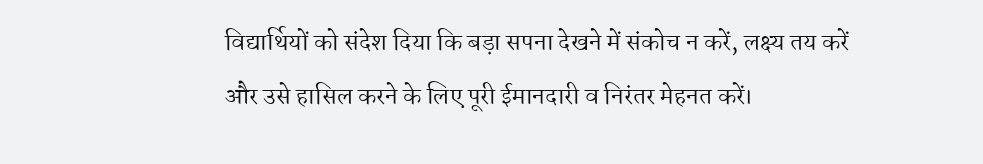विद्यार्थियों को संदेश दिया कि बड़ा सपना देखने में संकोच न करें, लक्ष्य तय करें और उसे हासिल करने के लिए पूरी ईमानदारी व निरंतर मेहनत करें।